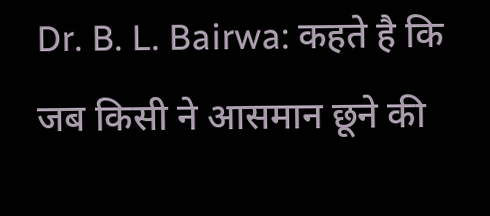Dr. B. L. Bairwa: कहते है कि जब किसी ने आसमान छूने की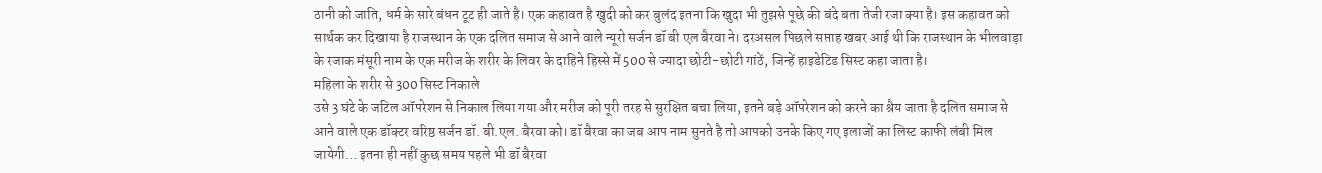ठानी को जाति, धर्म के सारे बंधन टूट ही जाते है। एक कहावत है खुदी को कर बुलंद इतना कि खुदा भी तुझसे पूछे की बंदे बता तेजी रजा क्या है। इस कहावत को सार्थक कर दिखाया है राजस्थान के एक दलित समाज से आने वाले न्यूरो सर्जन डॉ बी एल बैरवा ने। दरअसल पिछले सप्ताह खबर आई थी कि राजस्थान के भीलवाड़ा के रजाक मंसूरी नाम के एक मरीज के शरीर के लिवर के दाहिने हिस्से में 500 से ज्यादा छोटी-छोटी गांठें, जिन्हें हाइडेटिड सिस्ट कहा जाता है।
महिला के शरीर से 300 सिस्ट निकाले
उसे 3 घंटे के जटिल ऑपरेशन से निकाल लिया गया और मरीज को पूरी तरह से सुरक्षित बचा लिया, इतने बड़े ऑपरेशन को करने का श्रैय जाता है दलित समाज से आने वाले एक डॉक्टर वरिष्ठ सर्जन डॉ. बी.एल. बैरवा को। डॉ बैरवा का जब आप नाम सुनते है तो आपको उनके किए गए इलाजों का लिस्ट काफी लंबी मिल जायेगी… इतना ही नहीं कुछ समय पहले भी डॉ बैरवा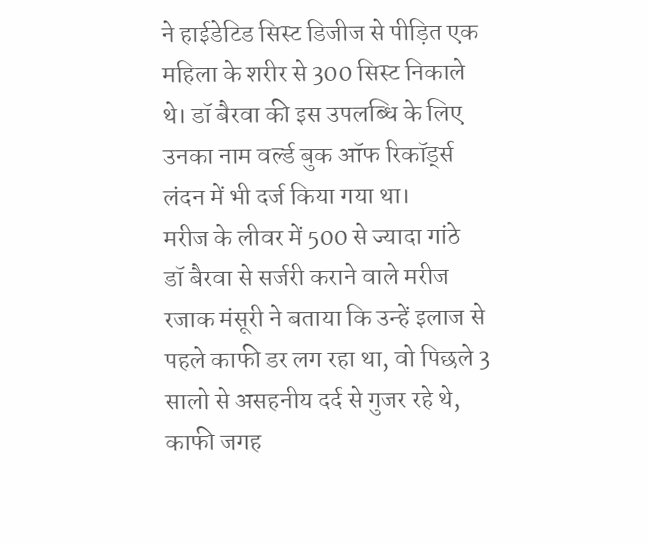ने हाईडेटिड सिस्ट डिजीज से पीड़ित एक महिला के शरीर से 300 सिस्ट निकाले थे। डॉ बैरवा की इस उपलब्धि के लिए उनका नाम वर्ल्ड बुक ऑफ रिकॉर्ड्स लंदन में भी दर्ज किया गया था।
मरीज के लीवर में 500 से ज्यादा गांठे
डॉ बैरवा से सर्जरी कराने वाले मरीज रजाक मंसूरी ने बताया कि उन्हें इलाज से पहले काफी डर लग रहा था, वो पिछले 3 सालो से असहनीय दर्द से गुजर रहे थे, काफी जगह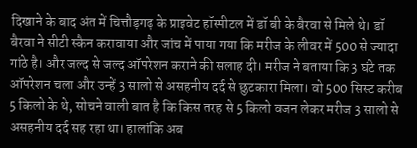दिखाने के बाद अंत में चित्तौड़गढ़ के प्राइवेट हॉस्पीटल में डॉ बी के बैरवा से मिले थे। डॉ बैरवा ने सीटी स्कैन करावाया और जांच में पाया गया कि मरीज के लीवर में 500 से ज्यादा गांठे है। और जल्द से जल्द ऑपरेशन कराने की सलाह दी। मरीज ने बताया कि 3 घंटे तक ऑपरेशन चला और उन्हें 3 सालो से असहनीय दर्द से छुटकारा मिला। वो 500 सिस्ट करीब 5 किलो के थे, सोचने वाली बात है कि किस तरह से 5 किलो वजन लेकर मरीज 3 सालो से असहनीय दर्द सह रहा था। हालांकि अब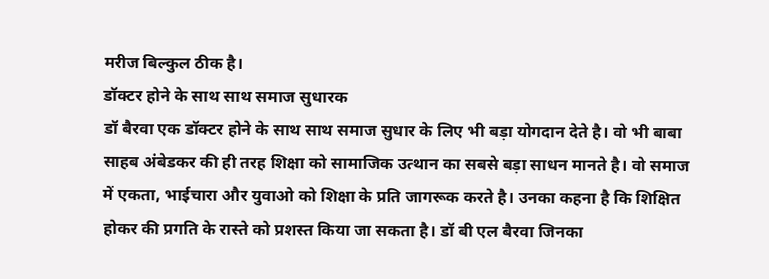मरीज बिल्कुल ठीक है।
डॉक्टर होने के साथ साथ समाज सुधारक
डॉ बैरवा एक डॉक्टर होने के साथ साथ समाज सुधार के लिए भी बड़ा योगदान देते है। वो भी बाबा साहब अंबेडकर की ही तरह शिक्षा को सामाजिक उत्थान का सबसे बड़ा साधन मानते है। वो समाज में एकता, भाईचारा और युवाओ को शिक्षा के प्रति जागरूक करते है। उनका कहना है कि शिक्षित होकर की प्रगति के रास्ते को प्रशस्त किया जा सकता है। डॉ बी एल बैरवा जिनका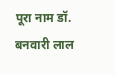पूरा नाम डॉ. बनवारी लाल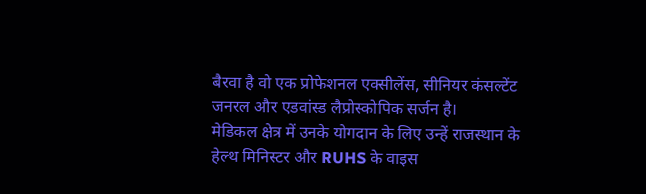बैरवा है वो एक प्रोफेशनल एक्सीलेंस, सीनियर कंसल्टेंट जनरल और एडवांस्ड लैप्रोस्कोपिक सर्जन है।
मेडिकल क्षेत्र में उनके योगदान के लिए उन्हें राजस्थान के हेल्थ मिनिस्टर और RUHS के वाइस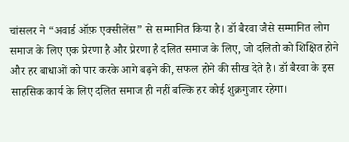चांसलर ने “अवार्ड ऑफ़ एक्सीलेंस” से सम्मानित किया है। डॉ बैरवा जैसे सम्मानित लोग समाज के लिए एक प्रेरणा है और प्रेरणा है दलित समाज के लिए, जो दलितो को शिक्षित होने और हर बाधाओं को पार करके आगे बढ़ने की, सफल होने की सीख देते है। डॉ बैरवा के इस साहसिक कार्य के लिए दलित समाज ही नहीं बल्कि हर कोई शुक्रगुजार रहेगा।